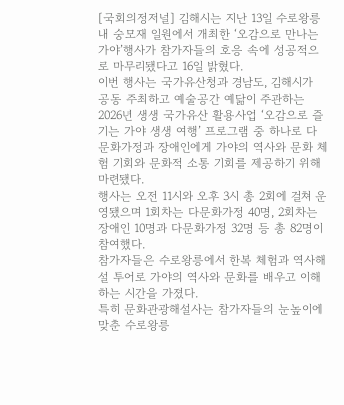[국회의정저널] 김해시는 지난 13일 수로왕릉 내 숭모재 일원에서 개최한 ‘오감으로 만나는 가야’행사가 참가자들의 호응 속에 성공적으로 마무리됐다고 16일 밝혔다.
이번 행사는 국가유산청과 경남도, 김해시가 공동 주최하고 예술공간 예닮이 주관하는 2026년 생생 국가유산 활용사업 ‘오감으로 즐기는 가야 생생 여행’ 프로그램 중 하나로 다문화가정과 장애인에게 가야의 역사와 문화 체험 기회와 문화적 소통 기회를 제공하기 위해 마련됐다.
행사는 오전 11시와 오후 3시 총 2회에 걸쳐 운영됐으며 1회차는 다문화가정 40명, 2회차는 장애인 10명과 다문화가정 32명 등 총 82명이 참여했다.
참가자들은 수로왕릉에서 한복 체험과 역사해설 투어로 가야의 역사와 문화를 배우고 이해하는 시간을 가졌다.
특히 문화관광해설사는 참가자들의 눈높이에 맞춘 수로왕릉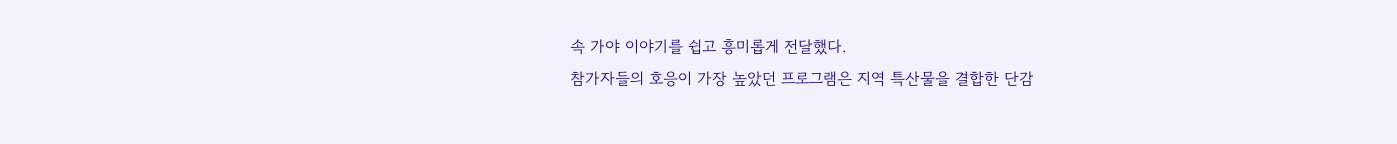속 가야 이야기를 쉽고 흥미롭게 전달했다.
참가자들의 호응이 가장 높았던 프로그램은 지역 특산물을 결합한 단감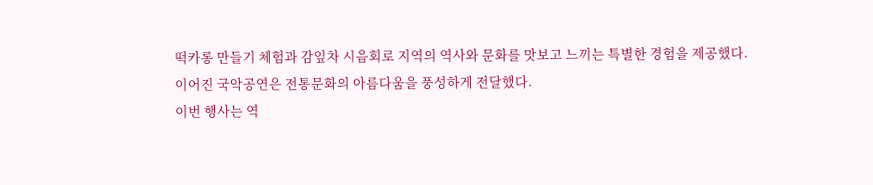떡카롱 만들기 체험과 감잎차 시음회로 지역의 역사와 문화를 맛보고 느끼는 특별한 경험을 제공했다.
이어진 국악공연은 전통문화의 아름다움을 풍성하게 전달했다.
이번 행사는 역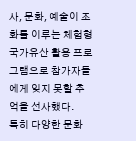사, 문화, 예술이 조화를 이루는 체험형 국가유산 활용 프로그램으로 참가자들에게 잊지 못할 추억을 선사했다.
특히 다양한 문화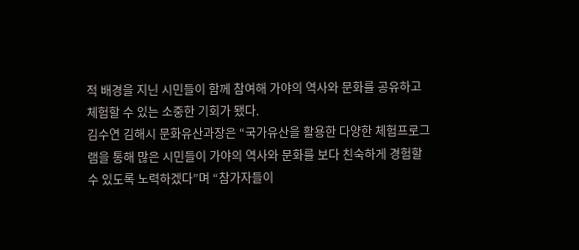적 배경을 지닌 시민들이 함께 참여해 가야의 역사와 문화를 공유하고 체험할 수 있는 소중한 기회가 됐다.
김수연 김해시 문화유산과장은 “국가유산을 활용한 다양한 체험프로그램을 통해 많은 시민들이 가야의 역사와 문화를 보다 친숙하게 경험할 수 있도록 노력하겠다”며 “참가자들이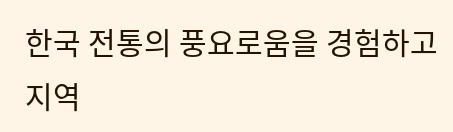한국 전통의 풍요로움을 경험하고 지역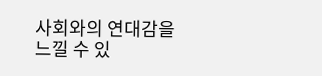사회와의 연대감을 느낄 수 있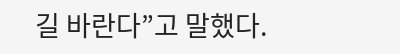길 바란다”고 말했다.